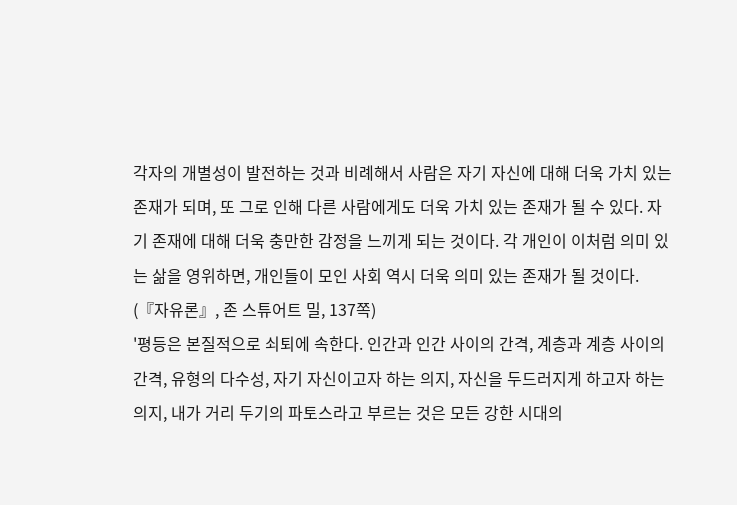각자의 개별성이 발전하는 것과 비례해서 사람은 자기 자신에 대해 더욱 가치 있는 존재가 되며, 또 그로 인해 다른 사람에게도 더욱 가치 있는 존재가 될 수 있다. 자기 존재에 대해 더욱 충만한 감정을 느끼게 되는 것이다. 각 개인이 이처럼 의미 있는 삶을 영위하면, 개인들이 모인 사회 역시 더욱 의미 있는 존재가 될 것이다. (『자유론』, 존 스튜어트 밀, 137쪽)
'평등은 본질적으로 쇠퇴에 속한다. 인간과 인간 사이의 간격, 계층과 계층 사이의 간격, 유형의 다수성, 자기 자신이고자 하는 의지, 자신을 두드러지게 하고자 하는 의지, 내가 거리 두기의 파토스라고 부르는 것은 모든 강한 시대의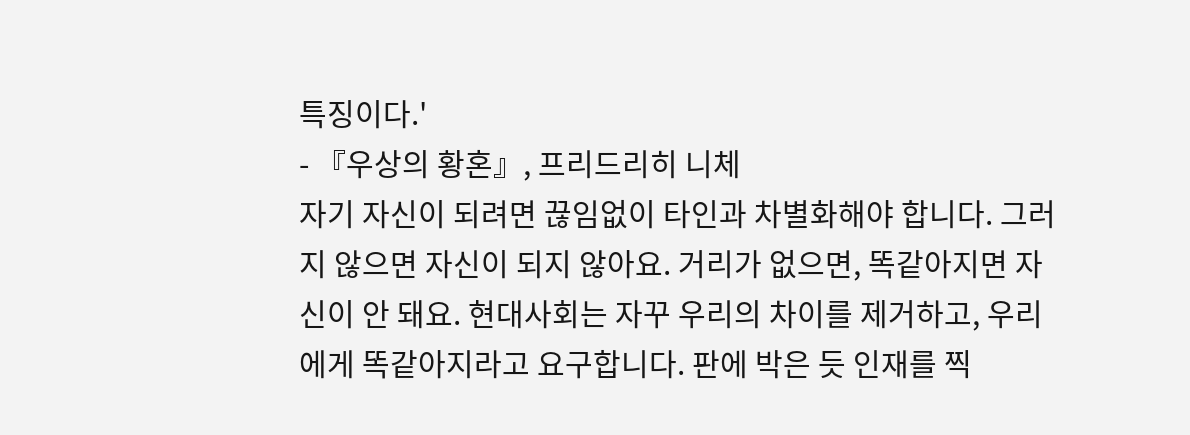특징이다.'
- 『우상의 황혼』, 프리드리히 니체
자기 자신이 되려면 끊임없이 타인과 차별화해야 합니다. 그러지 않으면 자신이 되지 않아요. 거리가 없으면, 똑같아지면 자신이 안 돼요. 현대사회는 자꾸 우리의 차이를 제거하고, 우리에게 똑같아지라고 요구합니다. 판에 박은 듯 인재를 찍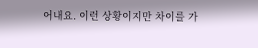어내요. 이런 상황이지만 차이를 가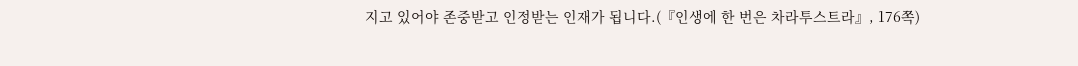지고 있어야 존중받고 인정받는 인재가 됩니다.(『인생에 한 번은 차라투스트라』, 176쪽)